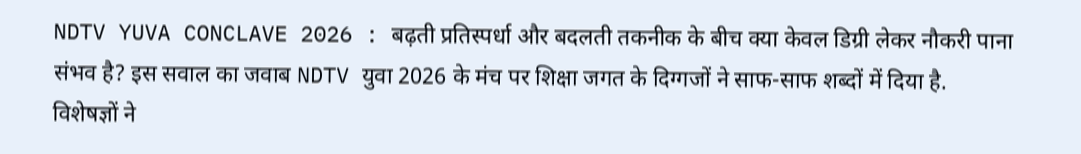NDTV YUVA CONCLAVE 2026 : बढ़ती प्रतिस्पर्धा और बदलती तकनीक के बीच क्या केवल डिग्री लेकर नौकरी पाना संभव है? इस सवाल का जवाब NDTV युवा 2026 के मंच पर शिक्षा जगत के दिग्गजों ने साफ-साफ शब्दों में दिया है. विशेषज्ञों ने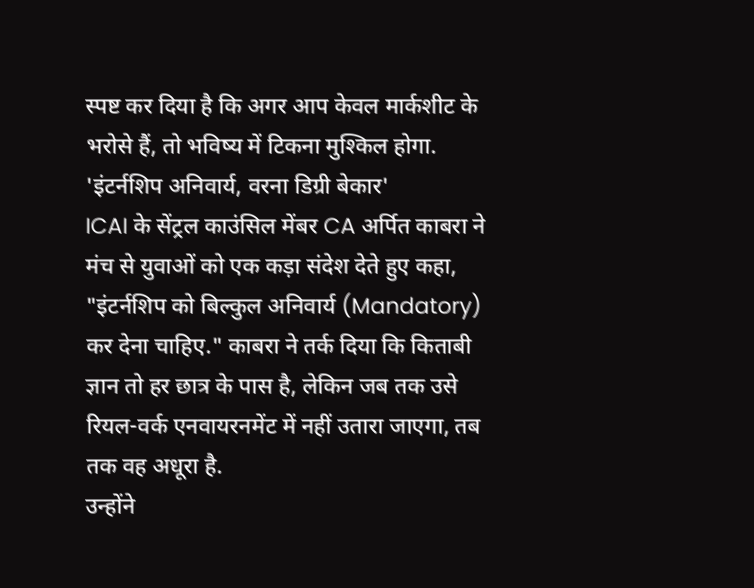स्पष्ट कर दिया है कि अगर आप केवल मार्कशीट के भरोसे हैं, तो भविष्य में टिकना मुश्किल होगा.
'इंटर्नशिप अनिवार्य, वरना डिग्री बेकार'
ICAI के सेंट्रल काउंसिल मेंबर CA अर्पित काबरा ने मंच से युवाओं को एक कड़ा संदेश देते हुए कहा, "इंटर्नशिप को बिल्कुल अनिवार्य (Mandatory) कर देना चाहिए." काबरा ने तर्क दिया कि किताबी ज्ञान तो हर छात्र के पास है, लेकिन जब तक उसे रियल-वर्क एनवायरनमेंट में नहीं उतारा जाएगा, तब तक वह अधूरा है.
उन्होंने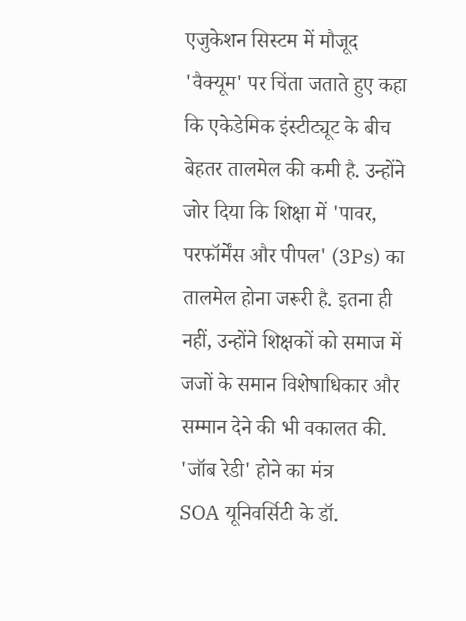एजुकेशन सिस्टम में मौजूद 'वैक्यूम' पर चिंता जताते हुए कहा कि एकेडेमिक इंस्टीट्यूट के बीच बेहतर तालमेल की कमी है. उन्होंने जोर दिया कि शिक्षा में 'पावर, परफॉर्मेंस और पीपल' (3Ps) का तालमेल होना जरूरी है. इतना ही नहीं, उन्होंने शिक्षकों को समाज में जजों के समान विशेषाधिकार और सम्मान देने की भी वकालत की.
'जॉब रेडी' होने का मंत्र
SOA यूनिवर्सिटी के डॉ.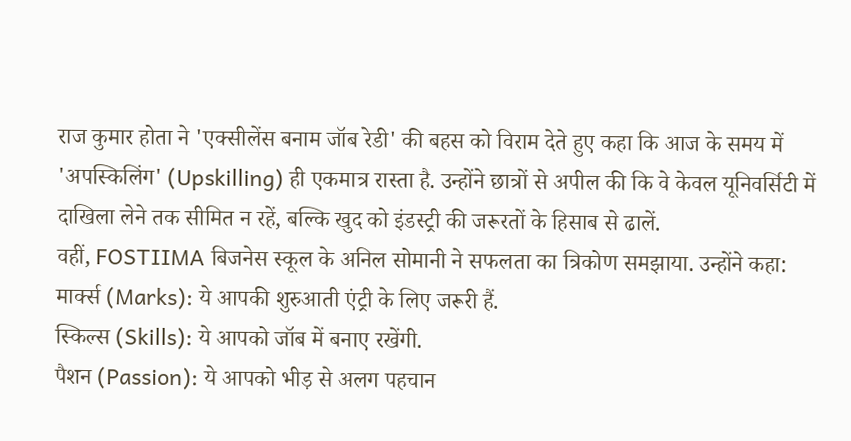राज कुमार होता ने 'एक्सीलेंस बनाम जॉब रेडी' की बहस को विराम देते हुए कहा कि आज के समय में 'अपस्किलिंग' (Upskilling) ही एकमात्र रास्ता है. उन्होंने छात्रों से अपील की कि वे केवल यूनिवर्सिटी में दाखिला लेने तक सीमित न रहें, बल्कि खुद को इंडस्ट्री की जरूरतों के हिसाब से ढालें.
वहीं, FOSTIIMA बिजनेस स्कूल के अनिल सोमानी ने सफलता का त्रिकोण समझाया. उन्होंने कहा:
मार्क्स (Marks): ये आपकी शुरुआती एंट्री के लिए जरूरी हैं.
स्किल्स (Skills): ये आपको जॉब में बनाए रखेंगी.
पैशन (Passion): ये आपको भीड़ से अलग पहचान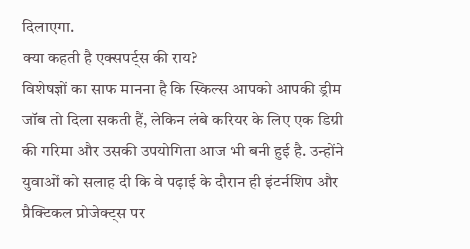दिलाएगा.
क्या कहती है एक्सपर्ट्स की राय?
विशेषज्ञों का साफ मानना है कि स्किल्स आपको आपकी ड्रीम जॉब तो दिला सकती हैं, लेकिन लंबे करियर के लिए एक डिग्री की गरिमा और उसकी उपयोगिता आज भी बनी हुई है. उन्होंने युवाओं को सलाह दी कि वे पढ़ाई के दौरान ही इंटर्नशिप और प्रैक्टिकल प्रोजेक्ट्स पर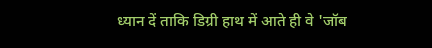ध्यान दें ताकि डिग्री हाथ में आते ही वे 'जॉब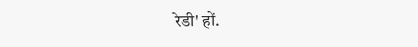रेडी' हों.